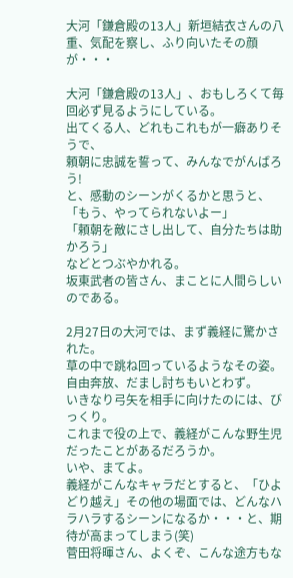大河「鎌倉殿の13人」新垣結衣さんの八重、気配を察し、ふり向いたその顔が・・・

大河「鎌倉殿の13人」、おもしろくて毎回必ず見るようにしている。
出てくる人、どれもこれもが一癖ありそうで、
頼朝に忠誠を誓って、みんなでがんばろう!
と、感動のシーンがくるかと思うと、
「もう、やってられないよー」
「頼朝を敵にさし出して、自分たちは助かろう」
などとつぶやかれる。
坂東武者の皆さん、まことに人間らしいのである。

2月27日の大河では、まず義経に驚かされた。
草の中で跳ね回っているようなその姿。
自由奔放、だまし討ちもいとわず。
いきなり弓矢を相手に向けたのには、びっくり。
これまで役の上で、義経がこんな野生児だったことがあるだろうか。
いや、まてよ。
義経がこんなキャラだとすると、「ひよどり越え」その他の場面では、どんなハラハラするシーンになるか・・・と、期待が高まってしまう(笑)
菅田将暉さん、よくぞ、こんな途方もな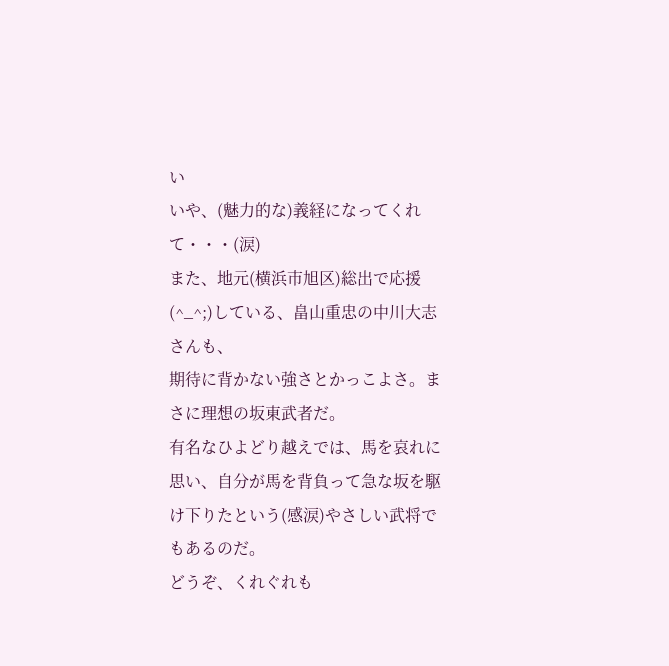い
いや、(魅力的な)義経になってくれて・・・(涙)
また、地元(横浜市旭区)総出で応援(^_^;)している、畠山重忠の中川大志さんも、
期待に背かない強さとかっこよさ。まさに理想の坂東武者だ。
有名なひよどり越えでは、馬を哀れに思い、自分が馬を背負って急な坂を駆け下りたという(感涙)やさしい武将でもあるのだ。
どうぞ、くれぐれも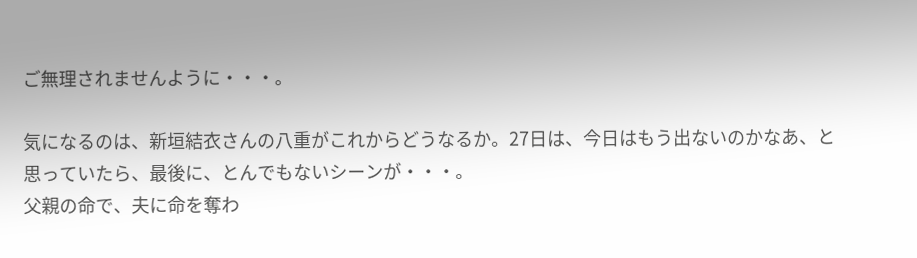ご無理されませんように・・・。

気になるのは、新垣結衣さんの八重がこれからどうなるか。27日は、今日はもう出ないのかなあ、と思っていたら、最後に、とんでもないシーンが・・・。
父親の命で、夫に命を奪わ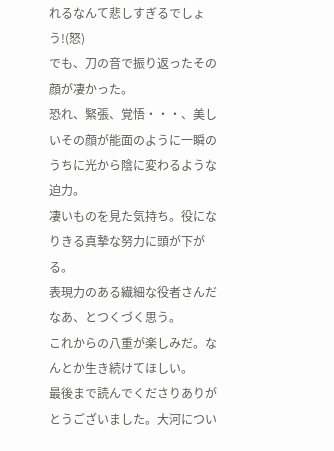れるなんて悲しすぎるでしょう!(怒)
でも、刀の音で振り返ったその顔が凄かった。
恐れ、緊張、覚悟・・・、美しいその顔が能面のように一瞬のうちに光から陰に変わるような迫力。
凄いものを見た気持ち。役になりきる真摯な努力に頭が下がる。
表現力のある繊細な役者さんだなあ、とつくづく思う。
これからの八重が楽しみだ。なんとか生き続けてほしい。
最後まで読んでくださりありがとうございました。大河につい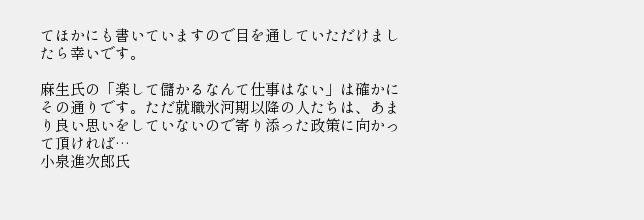てほかにも書いていますので目を通していただけましたら幸いです。

麻生氏の「楽して儲かるなんて仕事はない」は確かにその通りです。ただ就職氷河期以降の人たちは、あまり良い思いをしていないので寄り添った政策に向かって頂ければ…
小泉進次郎氏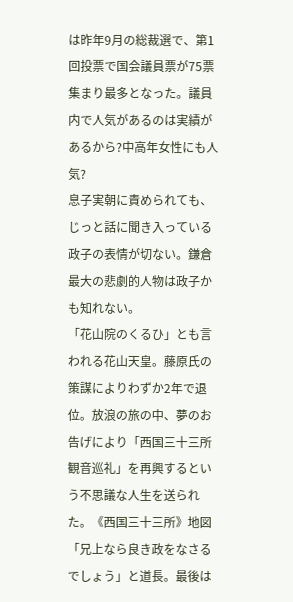は昨年9月の総裁選で、第1回投票で国会議員票が75票集まり最多となった。議員内で人気があるのは実績があるから?中高年女性にも人気?
息子実朝に責められても、じっと話に聞き入っている政子の表情が切ない。鎌倉最大の悲劇的人物は政子かも知れない。
「花山院のくるひ」とも言われる花山天皇。藤原氏の策謀によりわずか2年で退位。放浪の旅の中、夢のお告げにより「西国三十三所観音巡礼」を再興するという不思議な人生を送られた。《西国三十三所》地図
「兄上なら良き政をなさるでしょう」と道長。最後は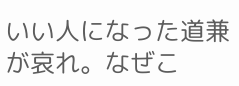いい人になった道兼が哀れ。なぜこ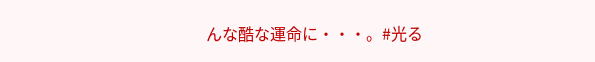んな酷な運命に・・・。#光る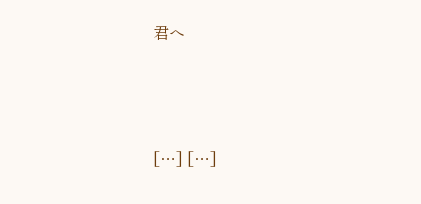君へ






[…] […]